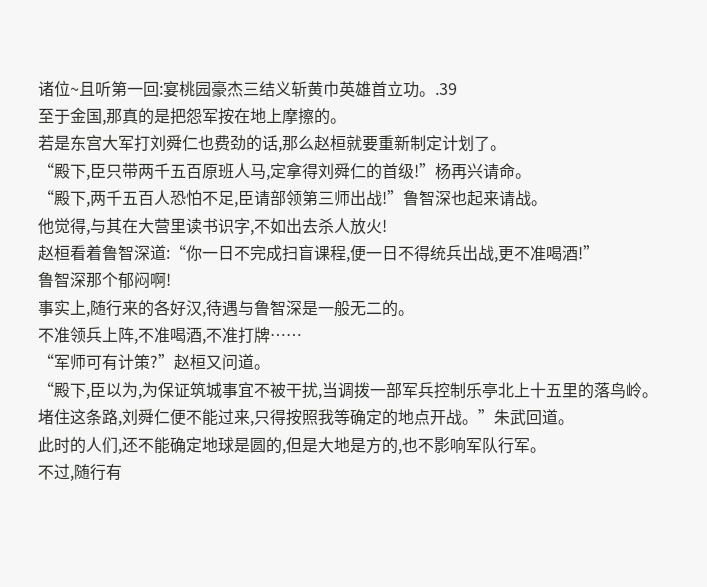诸位~且听第一回:宴桃园豪杰三结义斩黄巾英雄首立功。.39
至于金国,那真的是把怨军按在地上摩擦的。
若是东宫大军打刘舜仁也费劲的话,那么赵桓就要重新制定计划了。
“殿下,臣只带两千五百原班人马,定拿得刘舜仁的首级!”杨再兴请命。
“殿下,两千五百人恐怕不足,臣请部领第三师出战!”鲁智深也起来请战。
他觉得,与其在大营里读书识字,不如出去杀人放火!
赵桓看着鲁智深道:“你一日不完成扫盲课程,便一日不得统兵出战,更不准喝酒!”
鲁智深那个郁闷啊!
事实上,随行来的各好汉,待遇与鲁智深是一般无二的。
不准领兵上阵,不准喝酒,不准打牌……
“军师可有计策?”赵桓又问道。
“殿下,臣以为,为保证筑城事宜不被干扰,当调拨一部军兵控制乐亭北上十五里的落鸟岭。
堵住这条路,刘舜仁便不能过来,只得按照我等确定的地点开战。”朱武回道。
此时的人们,还不能确定地球是圆的,但是大地是方的,也不影响军队行军。
不过,随行有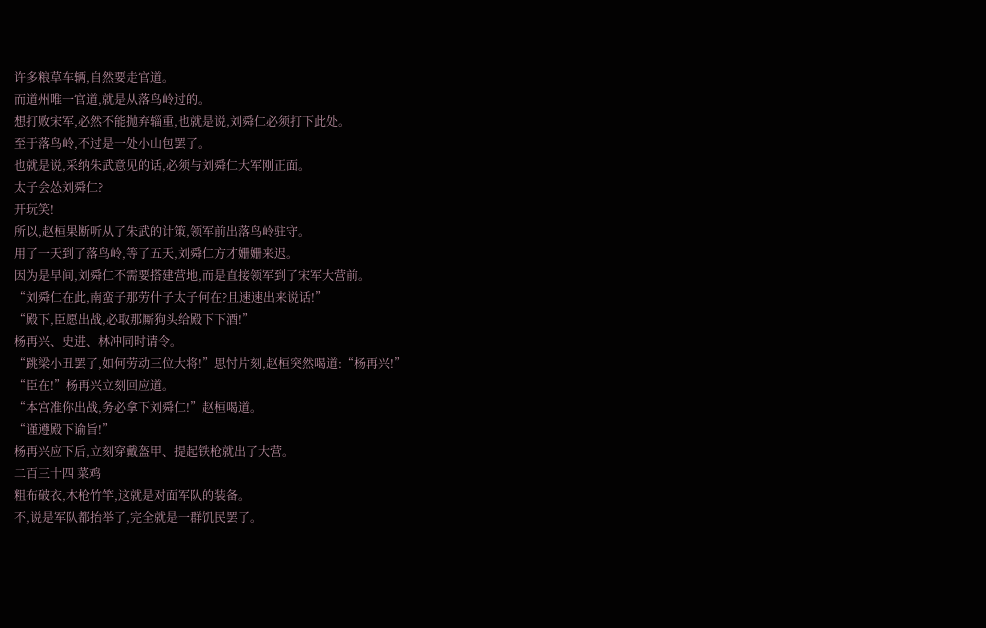许多粮草车辆,自然要走官道。
而道州唯一官道,就是从落鸟岭过的。
想打败宋军,必然不能抛弃辎重,也就是说,刘舜仁必须打下此处。
至于落鸟岭,不过是一处小山包罢了。
也就是说,采纳朱武意见的话,必须与刘舜仁大军刚正面。
太子会怂刘舜仁?
开玩笑!
所以,赵桓果断听从了朱武的计策,领军前出落鸟岭驻守。
用了一天到了落鸟岭,等了五天,刘舜仁方才姗姗来迟。
因为是早间,刘舜仁不需要搭建营地,而是直接领军到了宋军大营前。
“刘舜仁在此,南蛮子那劳什子太子何在?且速速出来说话!”
“殿下,臣愿出战,必取那厮狗头给殿下下酒!”
杨再兴、史进、林冲同时请令。
“跳梁小丑罢了,如何劳动三位大将!”思忖片刻,赵桓突然喝道:“杨再兴!”
“臣在!”杨再兴立刻回应道。
“本宫准你出战,务必拿下刘舜仁!”赵桓喝道。
“谨遵殿下谕旨!”
杨再兴应下后,立刻穿戴盔甲、提起铁枪就出了大营。
二百三十四 菜鸡
粗布破衣,木枪竹竿,这就是对面军队的装备。
不,说是军队都抬举了,完全就是一群饥民罢了。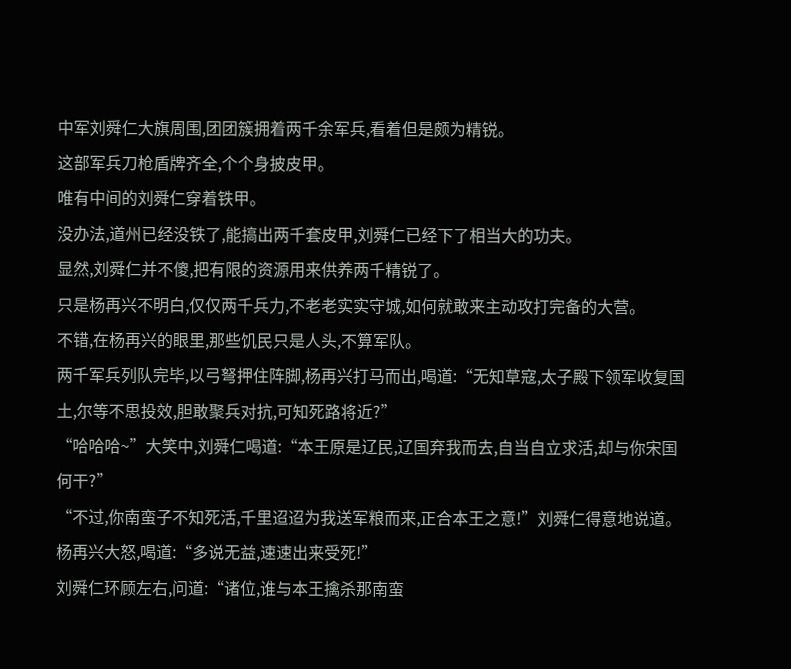中军刘舜仁大旗周围,团团簇拥着两千余军兵,看着但是颇为精锐。
这部军兵刀枪盾牌齐全,个个身披皮甲。
唯有中间的刘舜仁穿着铁甲。
没办法,道州已经没铁了,能搞出两千套皮甲,刘舜仁已经下了相当大的功夫。
显然,刘舜仁并不傻,把有限的资源用来供养两千精锐了。
只是杨再兴不明白,仅仅两千兵力,不老老实实守城,如何就敢来主动攻打完备的大营。
不错,在杨再兴的眼里,那些饥民只是人头,不算军队。
两千军兵列队完毕,以弓弩押住阵脚,杨再兴打马而出,喝道:“无知草寇,太子殿下领军收复国土,尔等不思投效,胆敢聚兵对抗,可知死路将近?”
“哈哈哈~”大笑中,刘舜仁喝道:“本王原是辽民,辽国弃我而去,自当自立求活,却与你宋国何干?”
“不过,你南蛮子不知死活,千里迢迢为我送军粮而来,正合本王之意!”刘舜仁得意地说道。
杨再兴大怒,喝道:“多说无益,速速出来受死!”
刘舜仁环顾左右,问道:“诸位,谁与本王擒杀那南蛮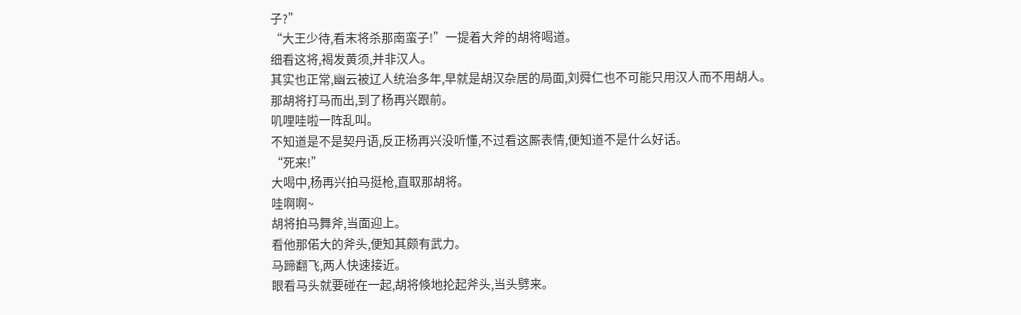子?”
“大王少待,看末将杀那南蛮子!”一提着大斧的胡将喝道。
细看这将,褐发黄须,并非汉人。
其实也正常,幽云被辽人统治多年,早就是胡汉杂居的局面,刘舜仁也不可能只用汉人而不用胡人。
那胡将打马而出,到了杨再兴跟前。
叽哩哇啦一阵乱叫。
不知道是不是契丹语,反正杨再兴没听懂,不过看这厮表情,便知道不是什么好话。
“死来!”
大喝中,杨再兴拍马挺枪,直取那胡将。
哇啊啊~
胡将拍马舞斧,当面迎上。
看他那偌大的斧头,便知其颇有武力。
马蹄翻飞,两人快速接近。
眼看马头就要碰在一起,胡将倏地抡起斧头,当头劈来。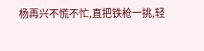杨再兴不慌不忙,直把铁枪一挑,轻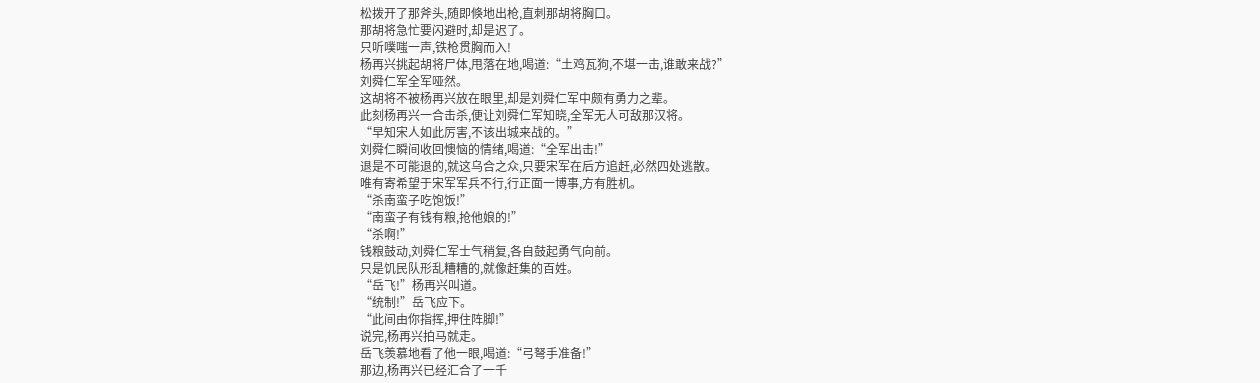松拨开了那斧头,随即倏地出枪,直刺那胡将胸口。
那胡将急忙要闪避时,却是迟了。
只听噗嗤一声,铁枪贯胸而入!
杨再兴挑起胡将尸体,甩落在地,喝道:“土鸡瓦狗,不堪一击,谁敢来战?”
刘舜仁军全军哑然。
这胡将不被杨再兴放在眼里,却是刘舜仁军中颇有勇力之辈。
此刻杨再兴一合击杀,便让刘舜仁军知晓,全军无人可敌那汉将。
“早知宋人如此厉害,不该出城来战的。”
刘舜仁瞬间收回懊恼的情绪,喝道:“全军出击!”
退是不可能退的,就这乌合之众,只要宋军在后方追赶,必然四处逃散。
唯有寄希望于宋军军兵不行,行正面一博事,方有胜机。
“杀南蛮子吃饱饭!”
“南蛮子有钱有粮,抢他娘的!”
“杀啊!”
钱粮鼓动,刘舜仁军士气稍复,各自鼓起勇气向前。
只是饥民队形乱糟糟的,就像赶集的百姓。
“岳飞!”杨再兴叫道。
“统制!”岳飞应下。
“此间由你指挥,押住阵脚!”
说完,杨再兴拍马就走。
岳飞羡慕地看了他一眼,喝道:“弓弩手准备!”
那边,杨再兴已经汇合了一千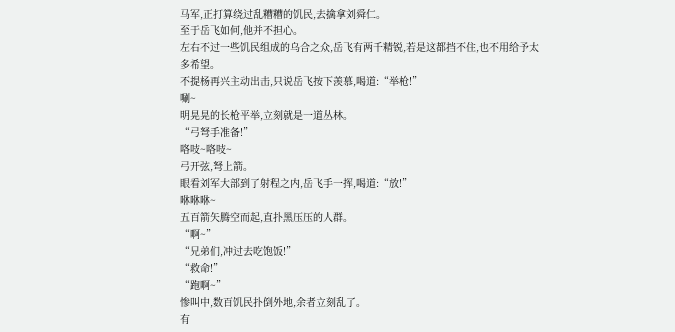马军,正打算绕过乱糟糟的饥民,去擒拿刘舜仁。
至于岳飞如何,他并不担心。
左右不过一些饥民组成的乌合之众,岳飞有两千精锐,若是这都挡不住,也不用给予太多希望。
不提杨再兴主动出击,只说岳飞按下羡慕,喝道:“举枪!”
唰~
明晃晃的长枪平举,立刻就是一道丛林。
“弓弩手准备!”
咯吱~咯吱~
弓开弦,弩上箭。
眼看刘军大部到了射程之内,岳飞手一挥,喝道:“放!”
咻咻咻~
五百箭矢腾空而起,直扑黑压压的人群。
“啊~”
“兄弟们,冲过去吃饱饭!”
“救命!”
“跑啊~”
惨叫中,数百饥民扑倒外地,余者立刻乱了。
有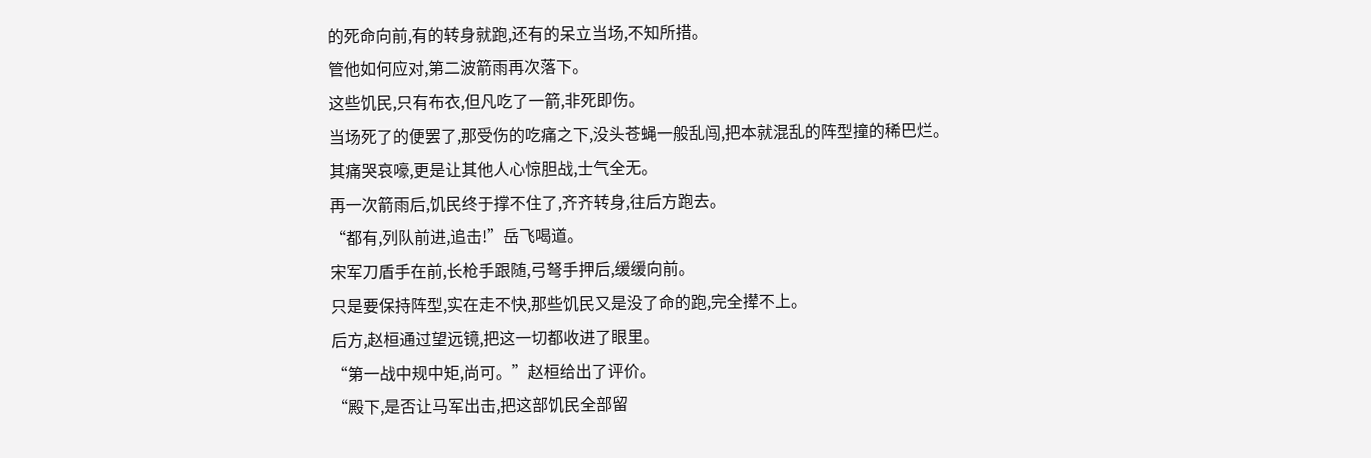的死命向前,有的转身就跑,还有的呆立当场,不知所措。
管他如何应对,第二波箭雨再次落下。
这些饥民,只有布衣,但凡吃了一箭,非死即伤。
当场死了的便罢了,那受伤的吃痛之下,没头苍蝇一般乱闯,把本就混乱的阵型撞的稀巴烂。
其痛哭哀嚎,更是让其他人心惊胆战,士气全无。
再一次箭雨后,饥民终于撑不住了,齐齐转身,往后方跑去。
“都有,列队前进,追击!”岳飞喝道。
宋军刀盾手在前,长枪手跟随,弓弩手押后,缓缓向前。
只是要保持阵型,实在走不快,那些饥民又是没了命的跑,完全撵不上。
后方,赵桓通过望远镜,把这一切都收进了眼里。
“第一战中规中矩,尚可。”赵桓给出了评价。
“殿下,是否让马军出击,把这部饥民全部留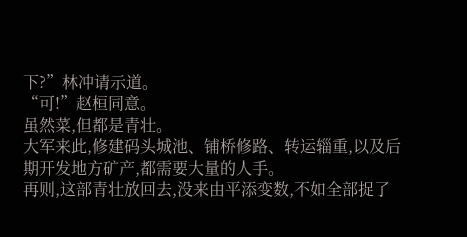下?”林冲请示道。
“可!”赵桓同意。
虽然菜,但都是青壮。
大军来此,修建码头城池、铺桥修路、转运辎重,以及后期开发地方矿产,都需要大量的人手。
再则,这部青壮放回去,没来由平添变数,不如全部捉了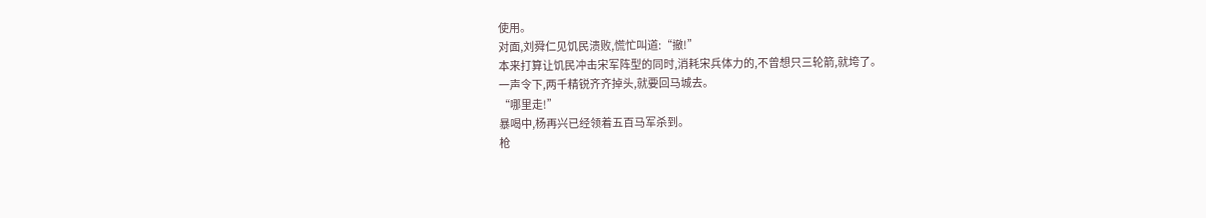使用。
对面,刘舜仁见饥民溃败,慌忙叫道:“撤!”
本来打算让饥民冲击宋军阵型的同时,消耗宋兵体力的,不曾想只三轮箭,就垮了。
一声令下,两千精锐齐齐掉头,就要回马城去。
“哪里走!”
暴喝中,杨再兴已经领着五百马军杀到。
枪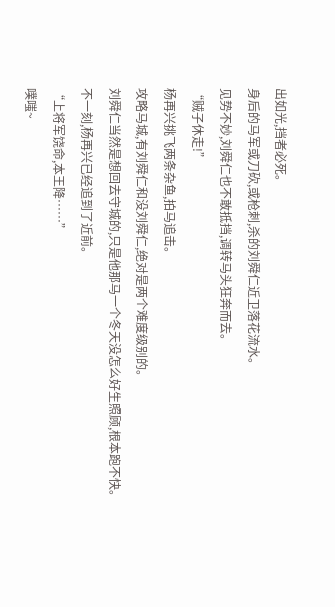出如光,挡者必死。
身后的马军或刀砍,或枪刺,杀的刘舜仁近卫落花流水。
见势不妙,刘舜仁也不敢抵挡,调转马头狂奔而去。
“贼子休走!”
杨再兴挑飞两条杂鱼,拍马追击。
攻略马城,有刘舜仁和没刘舜仁,绝对是两个难度级别的。
刘舜仁当然是想回去守城的,只是他那马一个冬天没怎么好生照顾,根本跑不快。
不一刻,杨再兴已经追到了近前。
“上将军饶命,本王降……”
噗嗤~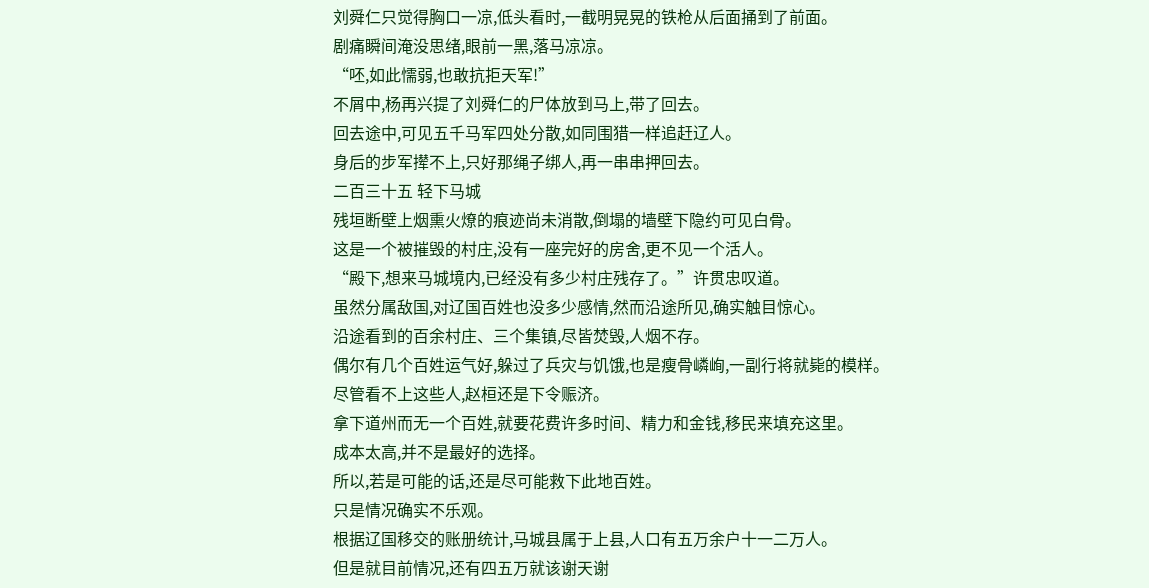刘舜仁只觉得胸口一凉,低头看时,一截明晃晃的铁枪从后面捅到了前面。
剧痛瞬间淹没思绪,眼前一黑,落马凉凉。
“呸,如此懦弱,也敢抗拒天军!”
不屑中,杨再兴提了刘舜仁的尸体放到马上,带了回去。
回去途中,可见五千马军四处分散,如同围猎一样追赶辽人。
身后的步军撵不上,只好那绳子绑人,再一串串押回去。
二百三十五 轻下马城
残垣断壁上烟熏火燎的痕迹尚未消散,倒塌的墙壁下隐约可见白骨。
这是一个被摧毁的村庄,没有一座完好的房舍,更不见一个活人。
“殿下,想来马城境内,已经没有多少村庄残存了。”许贯忠叹道。
虽然分属敌国,对辽国百姓也没多少感情,然而沿途所见,确实触目惊心。
沿途看到的百余村庄、三个集镇,尽皆焚毁,人烟不存。
偶尔有几个百姓运气好,躲过了兵灾与饥饿,也是瘦骨嶙峋,一副行将就毙的模样。
尽管看不上这些人,赵桓还是下令赈济。
拿下道州而无一个百姓,就要花费许多时间、精力和金钱,移民来填充这里。
成本太高,并不是最好的选择。
所以,若是可能的话,还是尽可能救下此地百姓。
只是情况确实不乐观。
根据辽国移交的账册统计,马城县属于上县,人口有五万余户十一二万人。
但是就目前情况,还有四五万就该谢天谢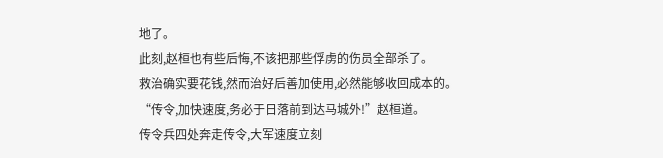地了。
此刻,赵桓也有些后悔,不该把那些俘虏的伤员全部杀了。
救治确实要花钱,然而治好后善加使用,必然能够收回成本的。
“传令,加快速度,务必于日落前到达马城外!”赵桓道。
传令兵四处奔走传令,大军速度立刻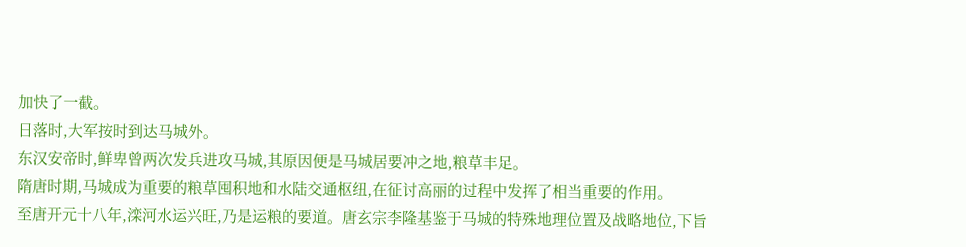加快了一截。
日落时,大军按时到达马城外。
东汉安帝时,鲜卑曾两次发兵进攻马城,其原因便是马城居要冲之地,粮草丰足。
隋唐时期,马城成为重要的粮草囤积地和水陆交通枢纽,在征讨高丽的过程中发挥了相当重要的作用。
至唐开元十八年,滦河水运兴旺,乃是运粮的要道。唐玄宗李隆基鉴于马城的特殊地理位置及战略地位,下旨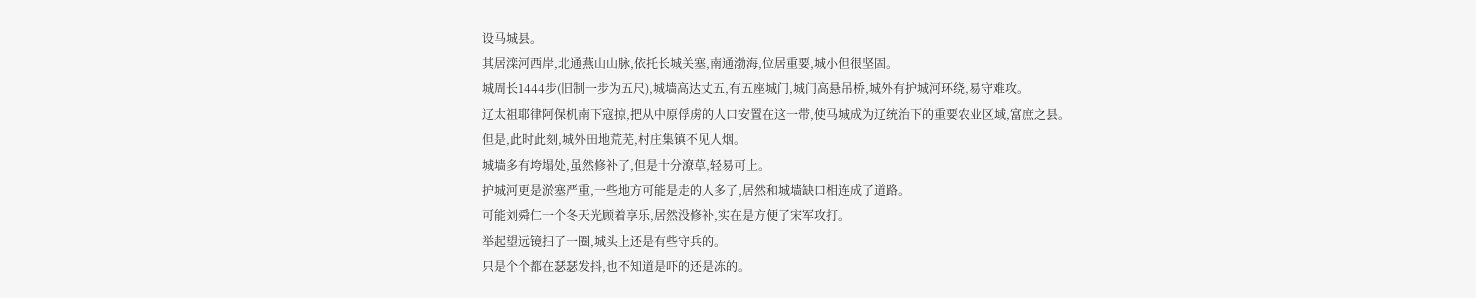设马城县。
其居滦河西岸,北通燕山山脉,依托长城关塞,南通渤海,位居重要,城小但很坚固。
城周长1444步(旧制一步为五尺),城墙高达丈五,有五座城门,城门高悬吊桥,城外有护城河环绕,易守难攻。
辽太祖耶律阿保机南下寇掠,把从中原俘虏的人口安置在这一带,使马城成为辽统治下的重要农业区域,富庶之县。
但是,此时此刻,城外田地荒芜,村庄集镇不见人烟。
城墙多有垮塌处,虽然修补了,但是十分潦草,轻易可上。
护城河更是淤塞严重,一些地方可能是走的人多了,居然和城墙缺口相连成了道路。
可能刘舜仁一个冬天光顾着享乐,居然没修补,实在是方便了宋军攻打。
举起望远镜扫了一圈,城头上还是有些守兵的。
只是个个都在瑟瑟发抖,也不知道是吓的还是冻的。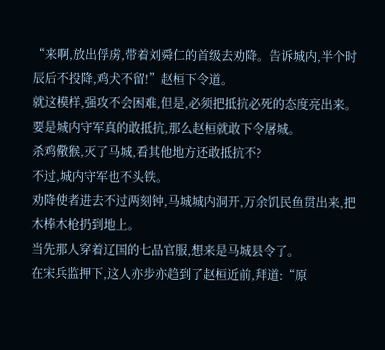“来啊,放出俘虏,带着刘舜仁的首级去劝降。告诉城内,半个时辰后不投降,鸡犬不留!”赵桓下令道。
就这模样,强攻不会困难,但是,必须把抵抗必死的态度亮出来。
要是城内守军真的敢抵抗,那么赵桓就敢下令屠城。
杀鸡儆猴,灭了马城,看其他地方还敢抵抗不?
不过,城内守军也不头铁。
劝降使者进去不过两刻钟,马城城内洞开,万余饥民鱼贯出来,把木棒木枪扔到地上。
当先那人穿着辽国的七品官服,想来是马城县令了。
在宋兵监押下,这人亦步亦趋到了赵桓近前,拜道:“原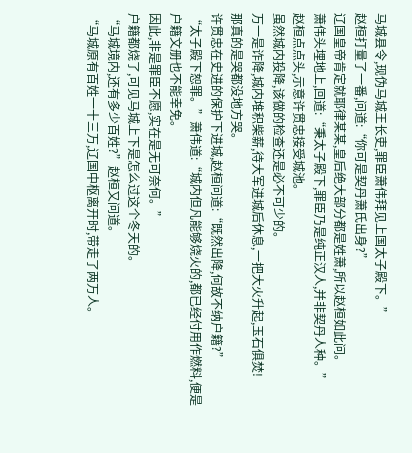马城县令,现伪马城王长吏,罪臣萧伟拜见上国太子殿下。”
赵桓打量了一番,问道:“你可是契丹萧氏出身?”
辽国皇帝肯定就耶律某某,皇后绝大部分都是姓萧,所以赵桓如此问。
萧伟头埋地上,回道:“秉太子殿下,罪臣乃是纯正汉人,并非契丹人种。”
赵桓点点头,示意许贯忠接受城池。
虽然城内投降,该做的检查还是必不可少的。
万一是诈降,城内堆积柴薪,待大军进城后休息,一把大火升起,玉石俱焚!
那真的是哭都没地方哭。
许贯忠在史进的保护下进城,赵桓问道:“既然出降,何故不纳户籍?”
“太子殿下恕罪。”萧伟道:“城内但凡能够烧火的,都已经付用作燃料,便是户籍文册也不能幸免。
因此,非是罪臣不愿,实在是无可奈何。”
户籍都烧了,可见马城上下是怎么过这个冬天的。
“马城境内,还有多少百姓?”赵桓又问道。
“马城原有百姓一十三万,辽国中枢离开时,带走了两万人。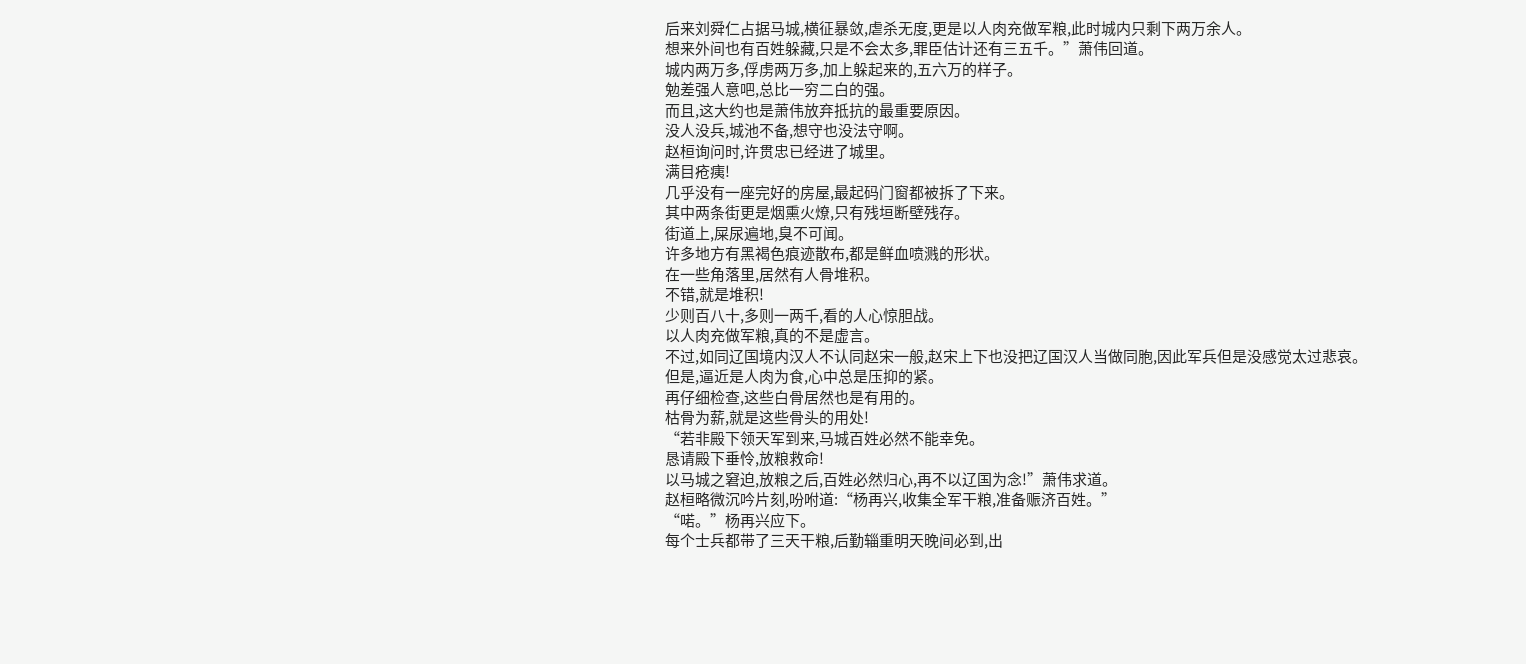后来刘舜仁占据马城,横征暴敛,虐杀无度,更是以人肉充做军粮,此时城内只剩下两万余人。
想来外间也有百姓躲藏,只是不会太多,罪臣估计还有三五千。”萧伟回道。
城内两万多,俘虏两万多,加上躲起来的,五六万的样子。
勉差强人意吧,总比一穷二白的强。
而且,这大约也是萧伟放弃抵抗的最重要原因。
没人没兵,城池不备,想守也没法守啊。
赵桓询问时,许贯忠已经进了城里。
满目疮痍!
几乎没有一座完好的房屋,最起码门窗都被拆了下来。
其中两条街更是烟熏火燎,只有残垣断壁残存。
街道上,屎尿遍地,臭不可闻。
许多地方有黑褐色痕迹散布,都是鲜血喷溅的形状。
在一些角落里,居然有人骨堆积。
不错,就是堆积!
少则百八十,多则一两千,看的人心惊胆战。
以人肉充做军粮,真的不是虚言。
不过,如同辽国境内汉人不认同赵宋一般,赵宋上下也没把辽国汉人当做同胞,因此军兵但是没感觉太过悲哀。
但是,逼近是人肉为食,心中总是压抑的紧。
再仔细检查,这些白骨居然也是有用的。
枯骨为薪,就是这些骨头的用处!
“若非殿下领天军到来,马城百姓必然不能幸免。
恳请殿下垂怜,放粮救命!
以马城之窘迫,放粮之后,百姓必然归心,再不以辽国为念!”萧伟求道。
赵桓略微沉吟片刻,吩咐道:“杨再兴,收集全军干粮,准备赈济百姓。”
“喏。”杨再兴应下。
每个士兵都带了三天干粮,后勤辎重明天晚间必到,出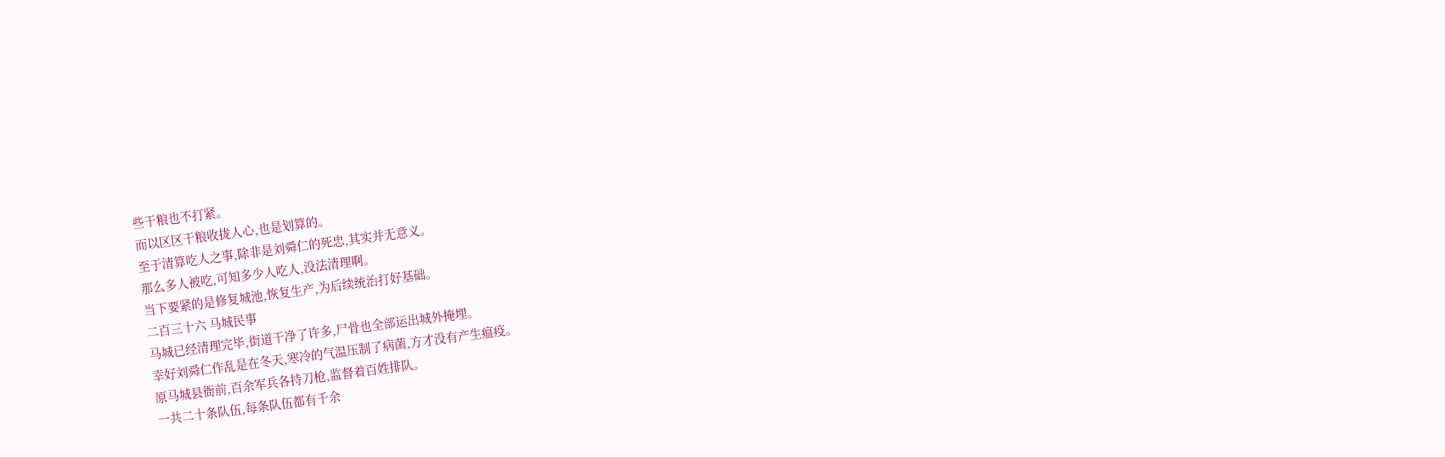些干粮也不打紧。
而以区区干粮收拢人心,也是划算的。
至于清算吃人之事,除非是刘舜仁的死忠,其实并无意义。
那么多人被吃,可知多少人吃人,没法清理啊。
当下要紧的是修复城池,恢复生产,为后续统治打好基础。
二百三十六 马城民事
马城已经清理完毕,街道干净了许多,尸骨也全部运出城外掩埋。
幸好刘舜仁作乱是在冬天,寒冷的气温压制了病菌,方才没有产生瘟疫。
原马城县衙前,百余军兵各持刀枪,监督着百姓排队。
一共二十条队伍,每条队伍都有千余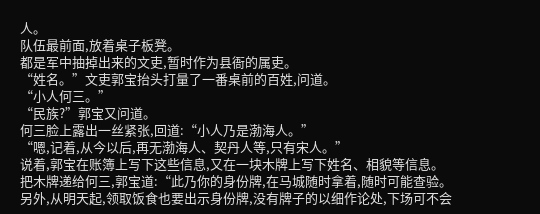人。
队伍最前面,放着桌子板凳。
都是军中抽掉出来的文吏,暂时作为县衙的属吏。
“姓名。”文吏郭宝抬头打量了一番桌前的百姓,问道。
“小人何三。”
“民族?”郭宝又问道。
何三脸上露出一丝紧张,回道:“小人乃是渤海人。”
“嗯,记着,从今以后,再无渤海人、契丹人等,只有宋人。”
说着,郭宝在账簿上写下这些信息,又在一块木牌上写下姓名、相貌等信息。
把木牌递给何三,郭宝道:“此乃你的身份牌,在马城随时拿着,随时可能查验。
另外,从明天起,领取饭食也要出示身份牌,没有牌子的以细作论处,下场可不会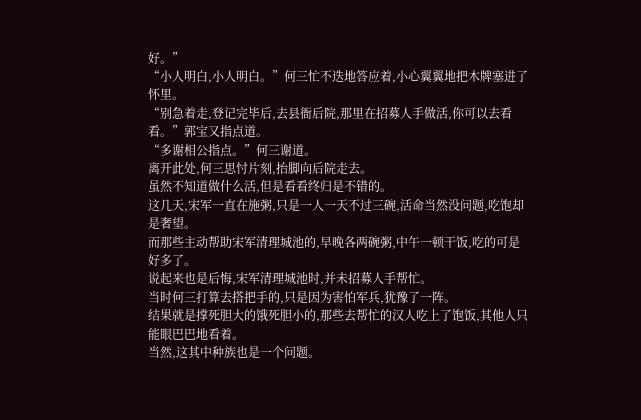好。”
“小人明白,小人明白。”何三忙不迭地答应着,小心翼翼地把木牌塞进了怀里。
“别急着走,登记完毕后,去县衙后院,那里在招募人手做活,你可以去看看。”郭宝又指点道。
“多谢相公指点。”何三谢道。
离开此处,何三思忖片刻,抬脚向后院走去。
虽然不知道做什么活,但是看看终归是不错的。
这几天,宋军一直在施粥,只是一人一天不过三碗,活命当然没问题,吃饱却是奢望。
而那些主动帮助宋军清理城池的,早晚各两碗粥,中午一顿干饭,吃的可是好多了。
说起来也是后悔,宋军清理城池时,并未招募人手帮忙。
当时何三打算去搭把手的,只是因为害怕军兵,犹豫了一阵。
结果就是撑死胆大的饿死胆小的,那些去帮忙的汉人吃上了饱饭,其他人只能眼巴巴地看着。
当然,这其中种族也是一个问题。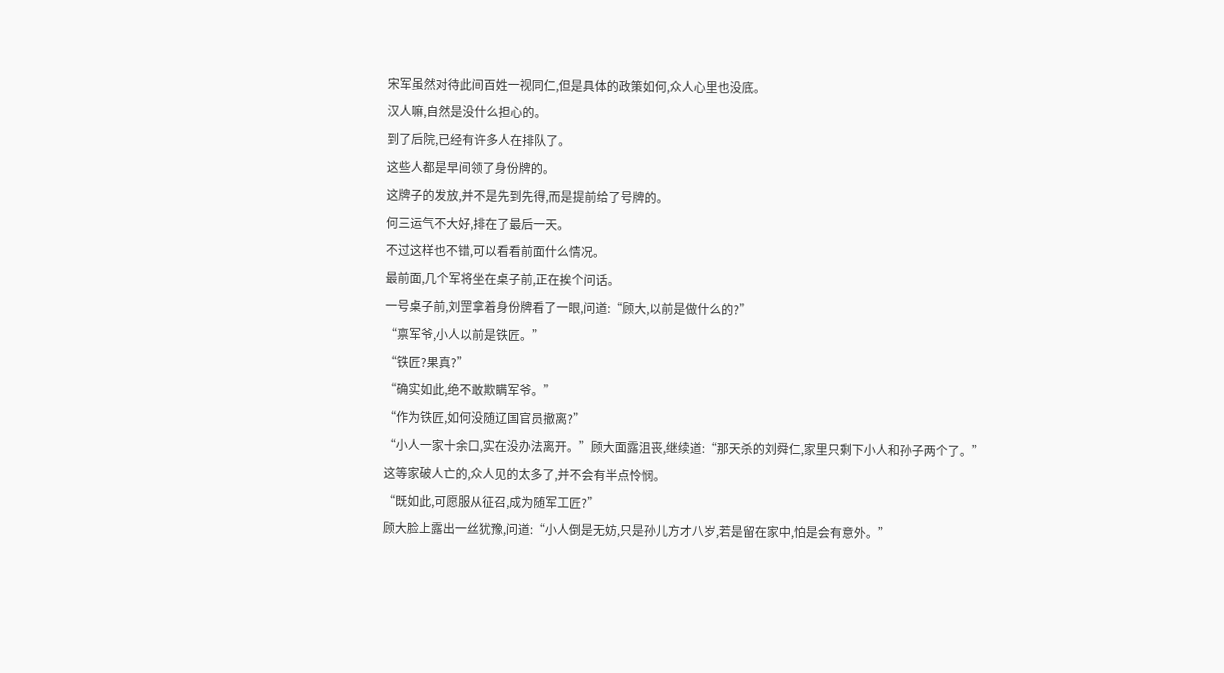宋军虽然对待此间百姓一视同仁,但是具体的政策如何,众人心里也没底。
汉人嘛,自然是没什么担心的。
到了后院,已经有许多人在排队了。
这些人都是早间领了身份牌的。
这牌子的发放,并不是先到先得,而是提前给了号牌的。
何三运气不大好,排在了最后一天。
不过这样也不错,可以看看前面什么情况。
最前面,几个军将坐在桌子前,正在挨个问话。
一号桌子前,刘罡拿着身份牌看了一眼,问道:“顾大,以前是做什么的?”
“禀军爷,小人以前是铁匠。”
“铁匠?果真?”
“确实如此,绝不敢欺瞒军爷。”
“作为铁匠,如何没随辽国官员撤离?”
“小人一家十余口,实在没办法离开。”顾大面露沮丧,继续道:“那天杀的刘舜仁,家里只剩下小人和孙子两个了。”
这等家破人亡的,众人见的太多了,并不会有半点怜悯。
“既如此,可愿服从征召,成为随军工匠?”
顾大脸上露出一丝犹豫,问道:“小人倒是无妨,只是孙儿方才八岁,若是留在家中,怕是会有意外。”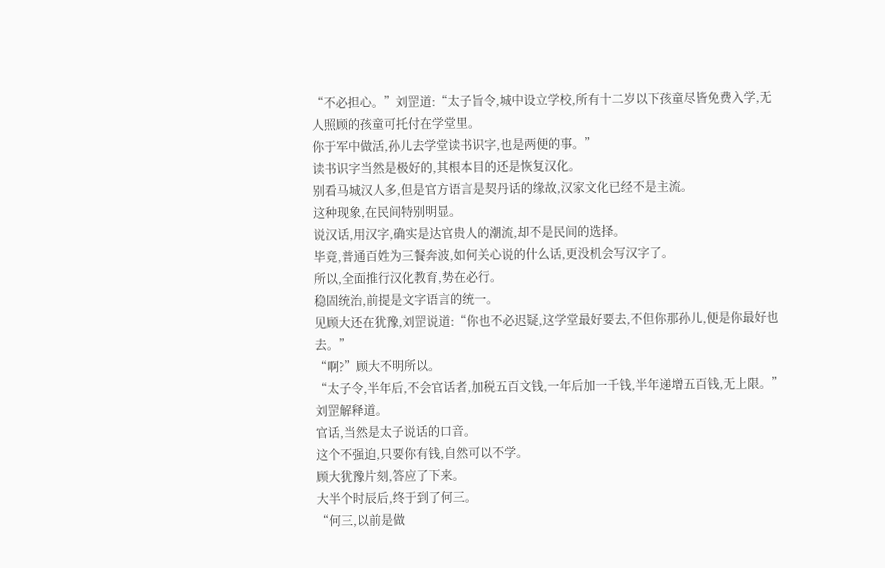“不必担心。”刘罡道:“太子旨令,城中设立学校,所有十二岁以下孩童尽皆免费入学,无人照顾的孩童可托付在学堂里。
你于军中做活,孙儿去学堂读书识字,也是两便的事。”
读书识字当然是极好的,其根本目的还是恢复汉化。
别看马城汉人多,但是官方语言是契丹话的缘故,汉家文化已经不是主流。
这种现象,在民间特别明显。
说汉话,用汉字,确实是达官贵人的潮流,却不是民间的选择。
毕竟,普通百姓为三餐奔波,如何关心说的什么话,更没机会写汉字了。
所以,全面推行汉化教育,势在必行。
稳固统治,前提是文字语言的统一。
见顾大还在犹豫,刘罡说道:“你也不必迟疑,这学堂最好要去,不但你那孙儿,便是你最好也去。”
“啊?”顾大不明所以。
“太子令,半年后,不会官话者,加税五百文钱,一年后加一千钱,半年递增五百钱,无上限。”刘罡解释道。
官话,当然是太子说话的口音。
这个不强迫,只要你有钱,自然可以不学。
顾大犹豫片刻,答应了下来。
大半个时辰后,终于到了何三。
“何三,以前是做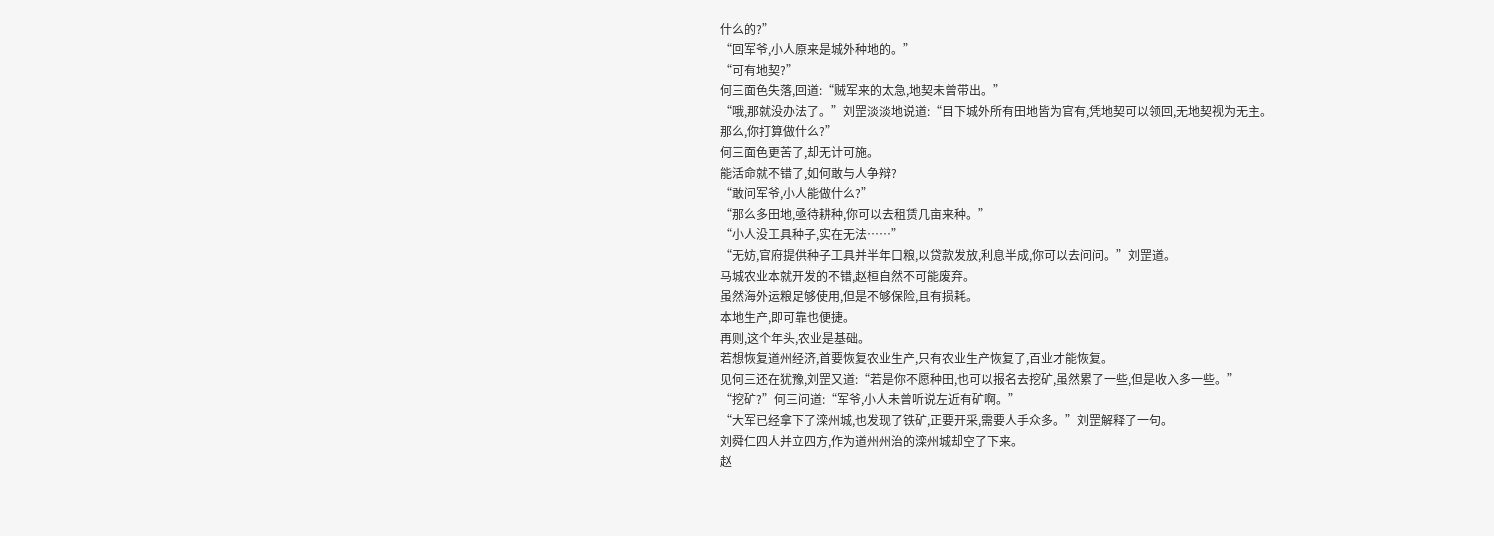什么的?”
“回军爷,小人原来是城外种地的。”
“可有地契?”
何三面色失落,回道:“贼军来的太急,地契未曾带出。”
“哦,那就没办法了。”刘罡淡淡地说道:“目下城外所有田地皆为官有,凭地契可以领回,无地契视为无主。
那么,你打算做什么?”
何三面色更苦了,却无计可施。
能活命就不错了,如何敢与人争辩?
“敢问军爷,小人能做什么?”
“那么多田地,亟待耕种,你可以去租赁几亩来种。”
“小人没工具种子,实在无法……”
“无妨,官府提供种子工具并半年口粮,以贷款发放,利息半成,你可以去问问。”刘罡道。
马城农业本就开发的不错,赵桓自然不可能废弃。
虽然海外运粮足够使用,但是不够保险,且有损耗。
本地生产,即可靠也便捷。
再则,这个年头,农业是基础。
若想恢复道州经济,首要恢复农业生产,只有农业生产恢复了,百业才能恢复。
见何三还在犹豫,刘罡又道:“若是你不愿种田,也可以报名去挖矿,虽然累了一些,但是收入多一些。”
“挖矿?”何三问道:“军爷,小人未曾听说左近有矿啊。”
“大军已经拿下了滦州城,也发现了铁矿,正要开采,需要人手众多。”刘罡解释了一句。
刘舜仁四人并立四方,作为道州州治的滦州城却空了下来。
赵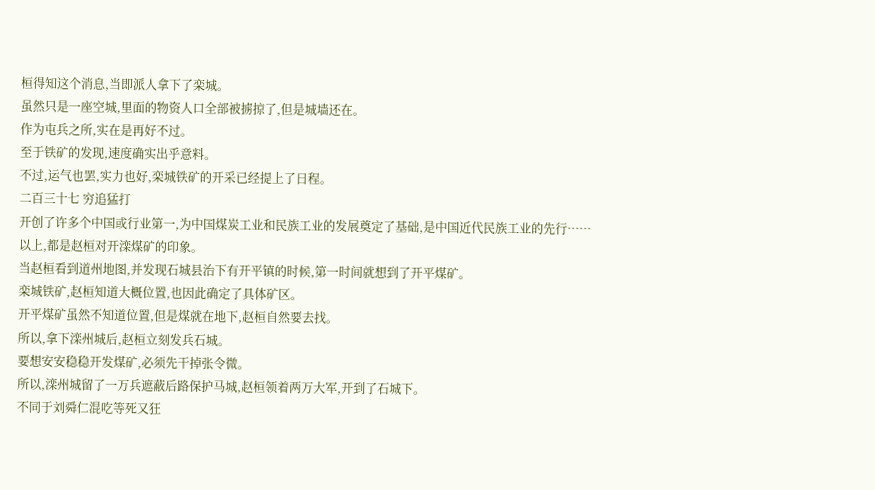桓得知这个消息,当即派人拿下了栾城。
虽然只是一座空城,里面的物资人口全部被掳掠了,但是城墙还在。
作为屯兵之所,实在是再好不过。
至于铁矿的发现,速度确实出乎意料。
不过,运气也罢,实力也好,栾城铁矿的开采已经提上了日程。
二百三十七 穷追猛打
开创了许多个中国或行业第一,为中国煤炭工业和民族工业的发展奠定了基础,是中国近代民族工业的先行……
以上,都是赵桓对开滦煤矿的印象。
当赵桓看到道州地图,并发现石城县治下有开平镇的时候,第一时间就想到了开平煤矿。
栾城铁矿,赵桓知道大概位置,也因此确定了具体矿区。
开平煤矿虽然不知道位置,但是煤就在地下,赵桓自然要去找。
所以,拿下滦州城后,赵桓立刻发兵石城。
要想安安稳稳开发煤矿,必须先干掉张令微。
所以,滦州城留了一万兵遮蔽后路保护马城,赵桓领着两万大军,开到了石城下。
不同于刘舜仁混吃等死又狂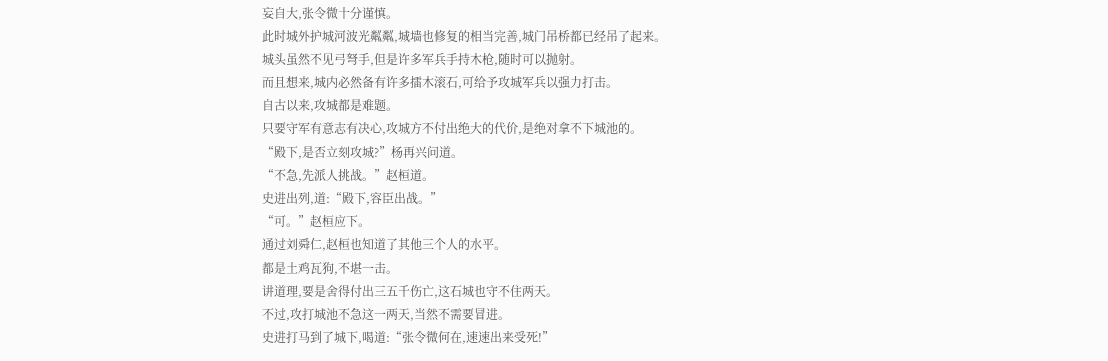妄自大,张令微十分谨慎。
此时城外护城河波光粼粼,城墙也修复的相当完善,城门吊桥都已经吊了起来。
城头虽然不见弓弩手,但是许多军兵手持木枪,随时可以抛射。
而且想来,城内必然备有许多擂木滚石,可给予攻城军兵以强力打击。
自古以来,攻城都是难题。
只要守军有意志有决心,攻城方不付出绝大的代价,是绝对拿不下城池的。
“殿下,是否立刻攻城?”杨再兴问道。
“不急,先派人挑战。”赵桓道。
史进出列,道:“殿下,容臣出战。”
“可。”赵桓应下。
通过刘舜仁,赵桓也知道了其他三个人的水平。
都是土鸡瓦狗,不堪一击。
讲道理,要是舍得付出三五千伤亡,这石城也守不住两天。
不过,攻打城池不急这一两天,当然不需要冒进。
史进打马到了城下,喝道:“张令微何在,速速出来受死!”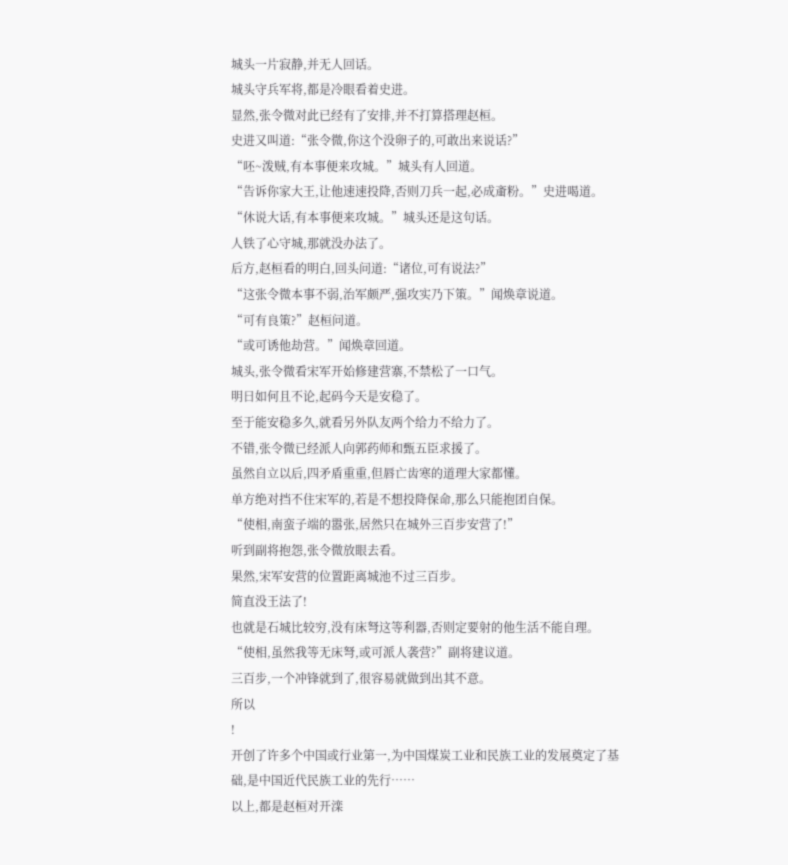城头一片寂静,并无人回话。
城头守兵军将,都是冷眼看着史进。
显然,张令微对此已经有了安排,并不打算搭理赵桓。
史进又叫道:“张令微,你这个没卵子的,可敢出来说话?”
“呸~泼贼,有本事便来攻城。”城头有人回道。
“告诉你家大王,让他速速投降,否则刀兵一起,必成齑粉。”史进喝道。
“休说大话,有本事便来攻城。”城头还是这句话。
人铁了心守城,那就没办法了。
后方,赵桓看的明白,回头问道:“诸位,可有说法?”
“这张令微本事不弱,治军颇严,强攻实乃下策。”闻焕章说道。
“可有良策?”赵桓问道。
“或可诱他劫营。”闻焕章回道。
城头,张令微看宋军开始修建营寨,不禁松了一口气。
明日如何且不论,起码今天是安稳了。
至于能安稳多久,就看另外队友两个给力不给力了。
不错,张令微已经派人向郭药师和甄五臣求援了。
虽然自立以后,四矛盾重重,但唇亡齿寒的道理大家都懂。
单方绝对挡不住宋军的,若是不想投降保命,那么只能抱团自保。
“使相,南蛮子端的嚣张,居然只在城外三百步安营了!”
听到副将抱怨,张令微放眼去看。
果然,宋军安营的位置距离城池不过三百步。
简直没王法了!
也就是石城比较穷,没有床弩这等利器,否则定要射的他生活不能自理。
“使相,虽然我等无床弩,或可派人袭营?”副将建议道。
三百步,一个冲锋就到了,很容易就做到出其不意。
所以
!
开创了许多个中国或行业第一,为中国煤炭工业和民族工业的发展奠定了基础,是中国近代民族工业的先行……
以上,都是赵桓对开滦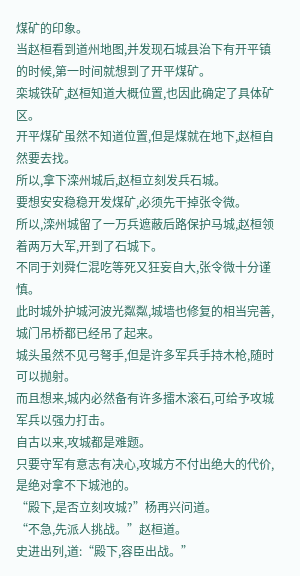煤矿的印象。
当赵桓看到道州地图,并发现石城县治下有开平镇的时候,第一时间就想到了开平煤矿。
栾城铁矿,赵桓知道大概位置,也因此确定了具体矿区。
开平煤矿虽然不知道位置,但是煤就在地下,赵桓自然要去找。
所以,拿下滦州城后,赵桓立刻发兵石城。
要想安安稳稳开发煤矿,必须先干掉张令微。
所以,滦州城留了一万兵遮蔽后路保护马城,赵桓领着两万大军,开到了石城下。
不同于刘舜仁混吃等死又狂妄自大,张令微十分谨慎。
此时城外护城河波光粼粼,城墙也修复的相当完善,城门吊桥都已经吊了起来。
城头虽然不见弓弩手,但是许多军兵手持木枪,随时可以抛射。
而且想来,城内必然备有许多擂木滚石,可给予攻城军兵以强力打击。
自古以来,攻城都是难题。
只要守军有意志有决心,攻城方不付出绝大的代价,是绝对拿不下城池的。
“殿下,是否立刻攻城?”杨再兴问道。
“不急,先派人挑战。”赵桓道。
史进出列,道:“殿下,容臣出战。”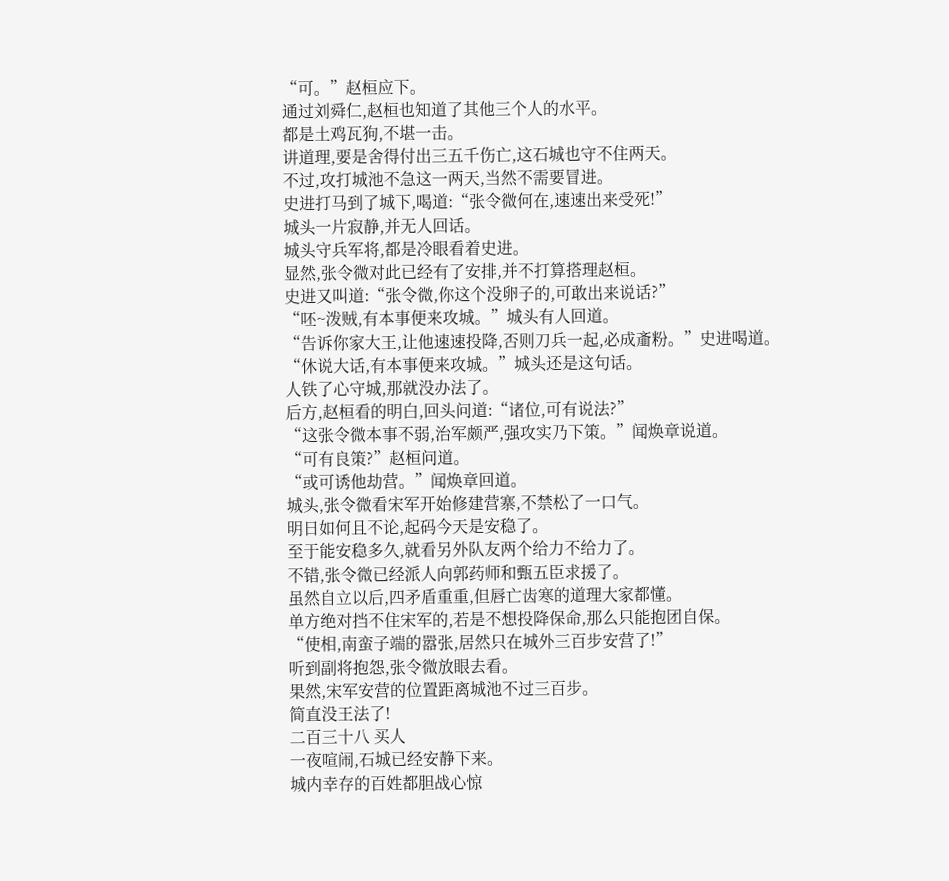“可。”赵桓应下。
通过刘舜仁,赵桓也知道了其他三个人的水平。
都是土鸡瓦狗,不堪一击。
讲道理,要是舍得付出三五千伤亡,这石城也守不住两天。
不过,攻打城池不急这一两天,当然不需要冒进。
史进打马到了城下,喝道:“张令微何在,速速出来受死!”
城头一片寂静,并无人回话。
城头守兵军将,都是冷眼看着史进。
显然,张令微对此已经有了安排,并不打算搭理赵桓。
史进又叫道:“张令微,你这个没卵子的,可敢出来说话?”
“呸~泼贼,有本事便来攻城。”城头有人回道。
“告诉你家大王,让他速速投降,否则刀兵一起,必成齑粉。”史进喝道。
“休说大话,有本事便来攻城。”城头还是这句话。
人铁了心守城,那就没办法了。
后方,赵桓看的明白,回头问道:“诸位,可有说法?”
“这张令微本事不弱,治军颇严,强攻实乃下策。”闻焕章说道。
“可有良策?”赵桓问道。
“或可诱他劫营。”闻焕章回道。
城头,张令微看宋军开始修建营寨,不禁松了一口气。
明日如何且不论,起码今天是安稳了。
至于能安稳多久,就看另外队友两个给力不给力了。
不错,张令微已经派人向郭药师和甄五臣求援了。
虽然自立以后,四矛盾重重,但唇亡齿寒的道理大家都懂。
单方绝对挡不住宋军的,若是不想投降保命,那么只能抱团自保。
“使相,南蛮子端的嚣张,居然只在城外三百步安营了!”
听到副将抱怨,张令微放眼去看。
果然,宋军安营的位置距离城池不过三百步。
简直没王法了!
二百三十八 买人
一夜喧闹,石城已经安静下来。
城内幸存的百姓都胆战心惊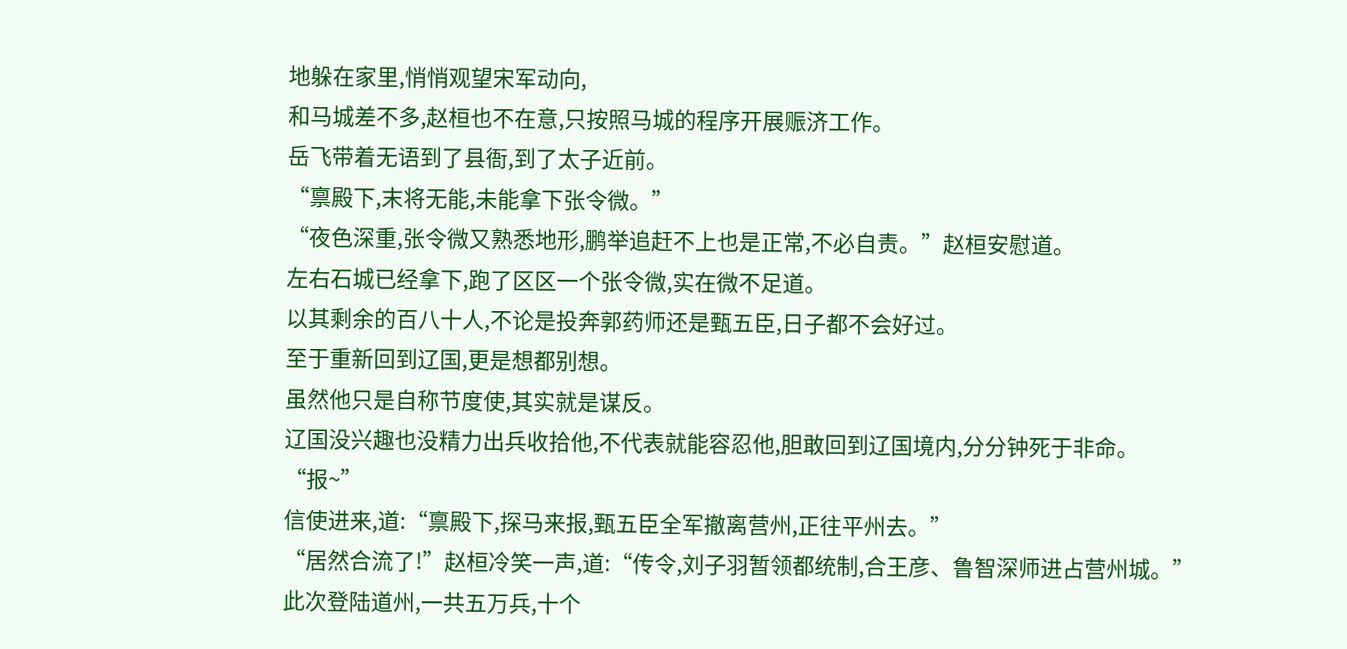地躲在家里,悄悄观望宋军动向,
和马城差不多,赵桓也不在意,只按照马城的程序开展赈济工作。
岳飞带着无语到了县衙,到了太子近前。
“禀殿下,末将无能,未能拿下张令微。”
“夜色深重,张令微又熟悉地形,鹏举追赶不上也是正常,不必自责。”赵桓安慰道。
左右石城已经拿下,跑了区区一个张令微,实在微不足道。
以其剩余的百八十人,不论是投奔郭药师还是甄五臣,日子都不会好过。
至于重新回到辽国,更是想都别想。
虽然他只是自称节度使,其实就是谋反。
辽国没兴趣也没精力出兵收拾他,不代表就能容忍他,胆敢回到辽国境内,分分钟死于非命。
“报~”
信使进来,道:“禀殿下,探马来报,甄五臣全军撤离营州,正往平州去。”
“居然合流了!”赵桓冷笑一声,道:“传令,刘子羽暂领都统制,合王彦、鲁智深师进占营州城。”
此次登陆道州,一共五万兵,十个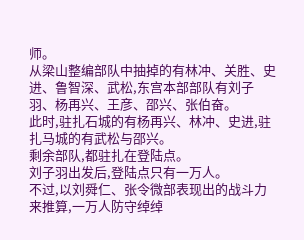师。
从梁山整编部队中抽掉的有林冲、关胜、史进、鲁智深、武松,东宫本部部队有刘子羽、杨再兴、王彦、邵兴、张伯奋。
此时,驻扎石城的有杨再兴、林冲、史进,驻扎马城的有武松与邵兴。
剩余部队,都驻扎在登陆点。
刘子羽出发后,登陆点只有一万人。
不过,以刘舜仁、张令微部表现出的战斗力来推算,一万人防守绰绰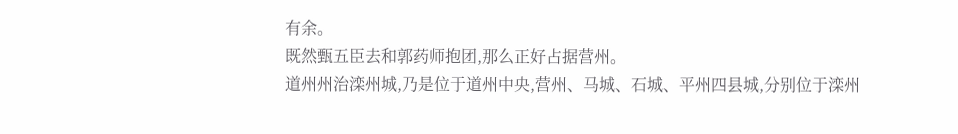有余。
既然甄五臣去和郭药师抱团,那么正好占据营州。
道州州治滦州城,乃是位于道州中央,营州、马城、石城、平州四县城,分别位于滦州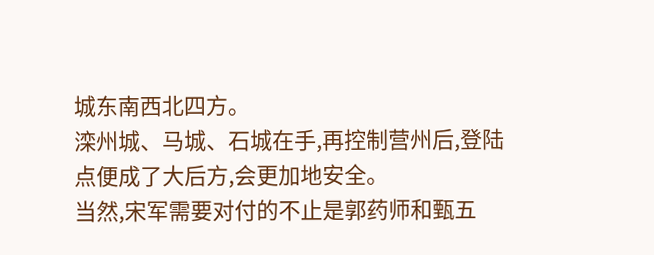城东南西北四方。
滦州城、马城、石城在手,再控制营州后,登陆点便成了大后方,会更加地安全。
当然,宋军需要对付的不止是郭药师和甄五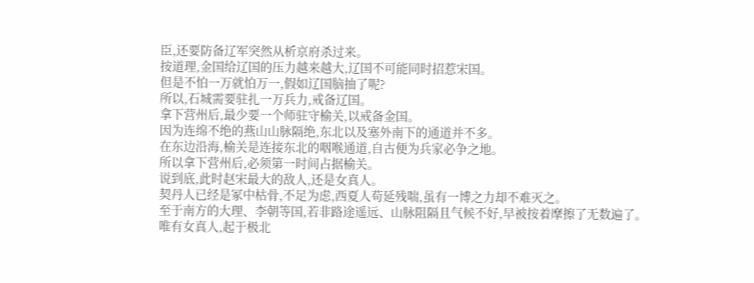臣,还要防备辽军突然从析京府杀过来。
按道理,金国给辽国的压力越来越大,辽国不可能同时招惹宋国。
但是不怕一万就怕万一,假如辽国脑抽了呢?
所以,石城需要驻扎一万兵力,戒备辽国。
拿下营州后,最少要一个师驻守榆关,以戒备金国。
因为连绵不绝的燕山山脉隔绝,东北以及塞外南下的通道并不多。
在东边沿海,榆关是连接东北的咽喉通道,自古便为兵家必争之地。
所以拿下营州后,必须第一时间占据榆关。
说到底,此时赵宋最大的敌人,还是女真人。
契丹人已经是冢中枯骨,不足为虑,西夏人苟延残喘,虽有一博之力却不难灭之。
至于南方的大理、李朝等国,若非路途遥远、山脉阻隔且气候不好,早被按着摩擦了无数遍了。
唯有女真人,起于极北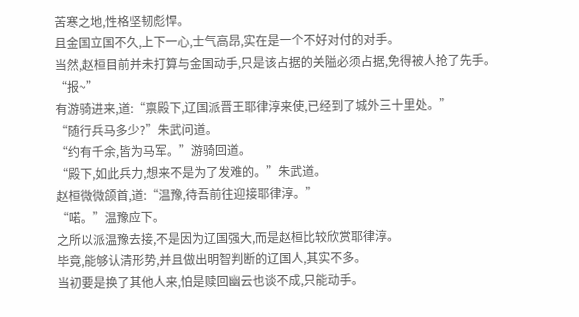苦寒之地,性格坚韧彪悍。
且金国立国不久,上下一心,士气高昂,实在是一个不好对付的对手。
当然,赵桓目前并未打算与金国动手,只是该占据的关隘必须占据,免得被人抢了先手。
“报~”
有游骑进来,道:“禀殿下,辽国派晋王耶律淳来使,已经到了城外三十里处。”
“随行兵马多少?”朱武问道。
“约有千余,皆为马军。”游骑回道。
“殿下,如此兵力,想来不是为了发难的。”朱武道。
赵桓微微颌首,道:“温豫,待吾前往迎接耶律淳。”
“喏。”温豫应下。
之所以派温豫去接,不是因为辽国强大,而是赵桓比较欣赏耶律淳。
毕竟,能够认清形势,并且做出明智判断的辽国人,其实不多。
当初要是换了其他人来,怕是赎回幽云也谈不成,只能动手。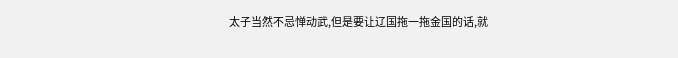太子当然不忌惮动武,但是要让辽国拖一拖金国的话,就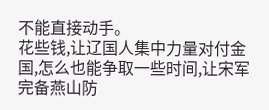不能直接动手。
花些钱,让辽国人集中力量对付金国,怎么也能争取一些时间,让宋军完备燕山防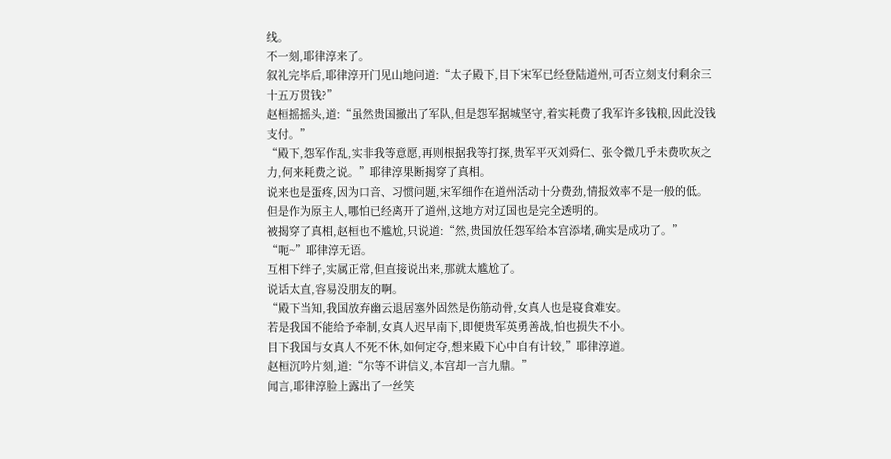线。
不一刻,耶律淳来了。
叙礼完毕后,耶律淳开门见山地问道:“太子殿下,目下宋军已经登陆道州,可否立刻支付剩余三十五万贯钱?”
赵桓摇摇头,道:“虽然贵国撤出了军队,但是怨军据城坚守,着实耗费了我军许多钱粮,因此没钱支付。”
“殿下,怨军作乱,实非我等意愿,再则根据我等打探,贵军平灭刘舜仁、张令微几乎未费吹灰之力,何来耗费之说。”耶律淳果断揭穿了真相。
说来也是蛋疼,因为口音、习惯问题,宋军细作在道州活动十分费劲,情报效率不是一般的低。
但是作为原主人,哪怕已经离开了道州,这地方对辽国也是完全透明的。
被揭穿了真相,赵桓也不尴尬,只说道:“然,贵国放任怨军给本宫添堵,确实是成功了。”
“呃~”耶律淳无语。
互相下绊子,实属正常,但直接说出来,那就太尴尬了。
说话太直,容易没朋友的啊。
“殿下当知,我国放弃幽云退居塞外固然是伤筋动骨,女真人也是寝食难安。
若是我国不能给予牵制,女真人迟早南下,即便贵军英勇善战,怕也损失不小。
目下我国与女真人不死不休,如何定夺,想来殿下心中自有计较,”耶律淳道。
赵桓沉吟片刻,道:“尔等不讲信义,本宫却一言九鼎。”
闻言,耶律淳脸上露出了一丝笑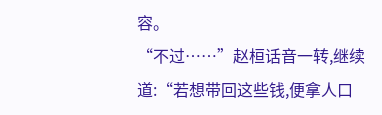容。
“不过……”赵桓话音一转,继续道:“若想带回这些钱,便拿人口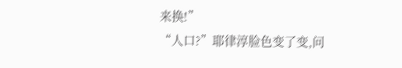来换!”
“人口?”耶律淳脸色变了变,问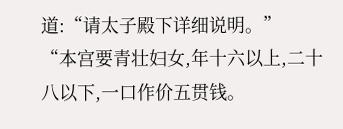道:“请太子殿下详细说明。”
“本宫要青壮妇女,年十六以上,二十八以下,一口作价五贯钱。